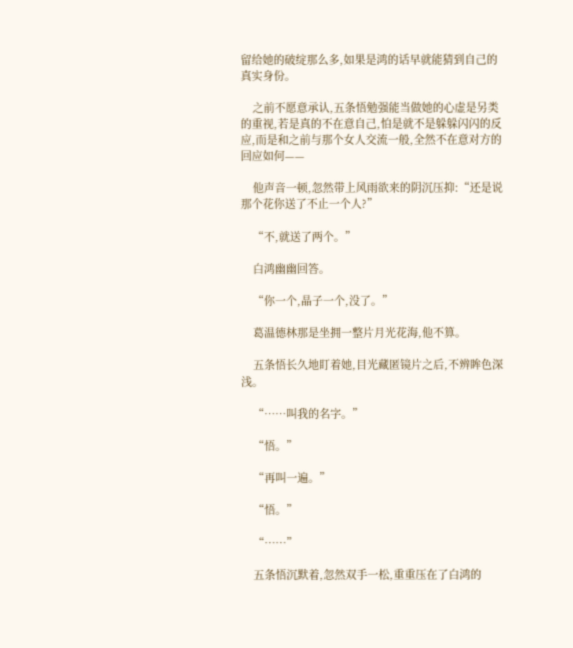留给她的破绽那么多,如果是鸿的话早就能猜到自己的真实身份。

    之前不愿意承认,五条悟勉强能当做她的心虚是另类的重视,若是真的不在意自己,怕是就不是躲躲闪闪的反应,而是和之前与那个女人交流一般,全然不在意对方的回应如何——

    他声音一顿,忽然带上风雨欲来的阴沉压抑:“还是说那个花你送了不止一个人?”

    “不,就送了两个。”

    白鸿幽幽回答。

    “你一个,晶子一个,没了。”

    葛温德林那是坐拥一整片月光花海,他不算。

    五条悟长久地盯着她,目光藏匿镜片之后,不辨眸色深浅。

    “……叫我的名字。”

    “悟。”

    “再叫一遍。”

    “悟。”

    “……”

    五条悟沉默着,忽然双手一松,重重压在了白鸿的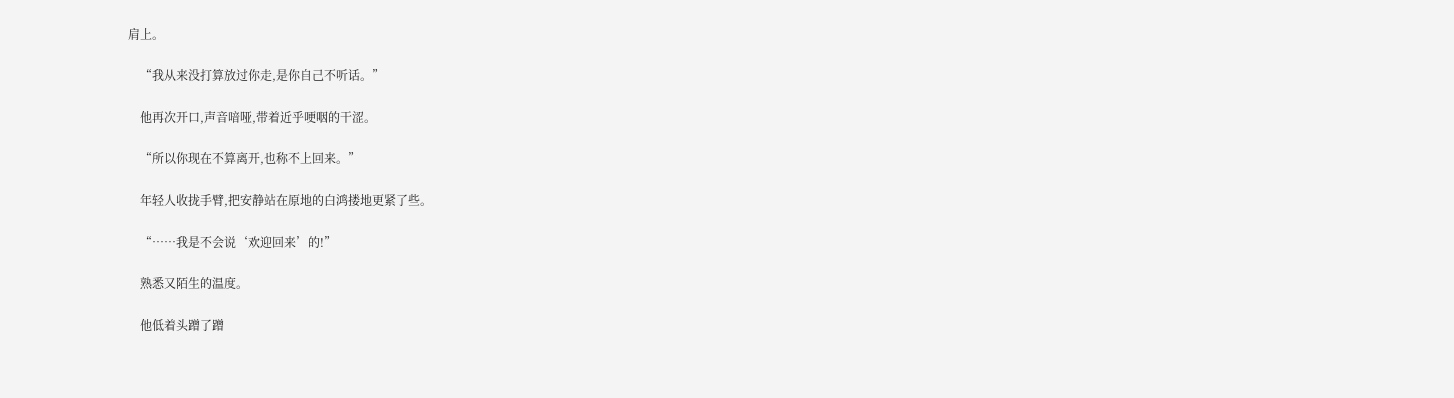肩上。

    “我从来没打算放过你走,是你自己不听话。”

    他再次开口,声音喑哑,带着近乎哽咽的干涩。

    “所以你现在不算离开,也称不上回来。”

    年轻人收拢手臂,把安静站在原地的白鸿搂地更紧了些。

    “……我是不会说‘欢迎回来’的!”

    熟悉又陌生的温度。

    他低着头蹭了蹭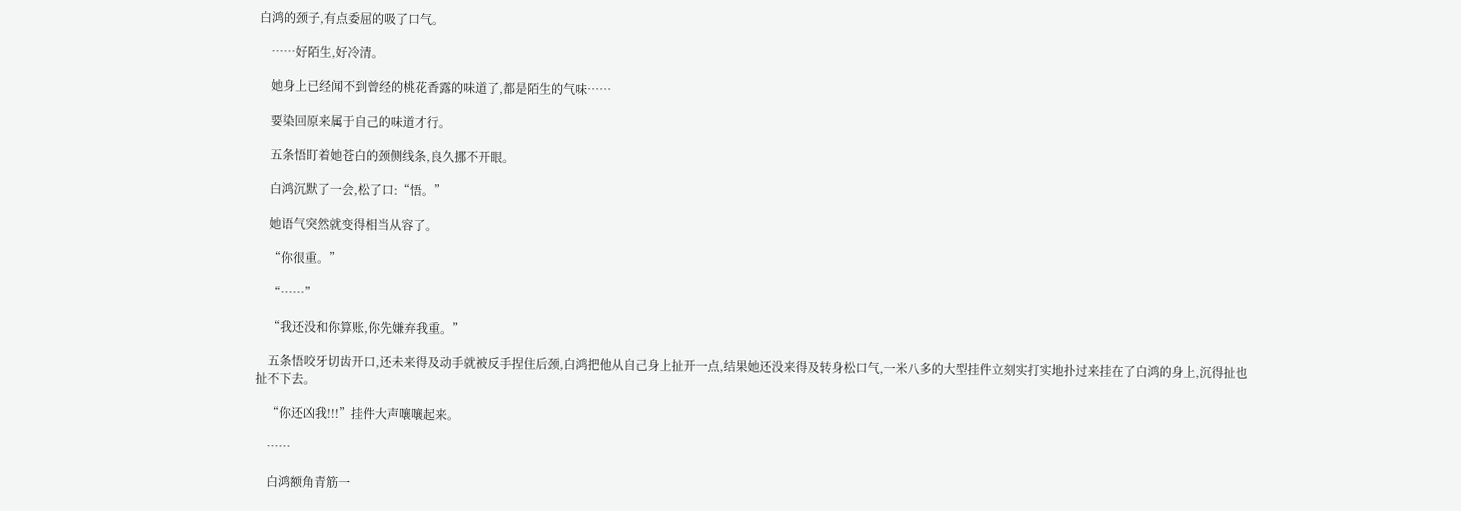白鸿的颈子,有点委屈的吸了口气。

    ……好陌生,好冷清。

    她身上已经闻不到曾经的桃花香露的味道了,都是陌生的气味……

    要染回原来属于自己的味道才行。

    五条悟盯着她苍白的颈侧线条,良久挪不开眼。

    白鸿沉默了一会,松了口:“悟。”

    她语气突然就变得相当从容了。

    “你很重。”

    “……”

    “我还没和你算账,你先嫌弃我重。”

    五条悟咬牙切齿开口,还未来得及动手就被反手捏住后颈,白鸿把他从自己身上扯开一点,结果她还没来得及转身松口气,一米八多的大型挂件立刻实打实地扑过来挂在了白鸿的身上,沉得扯也扯不下去。

    “你还凶我!!!”挂件大声嚷嚷起来。

    ……

    白鸿额角青筋一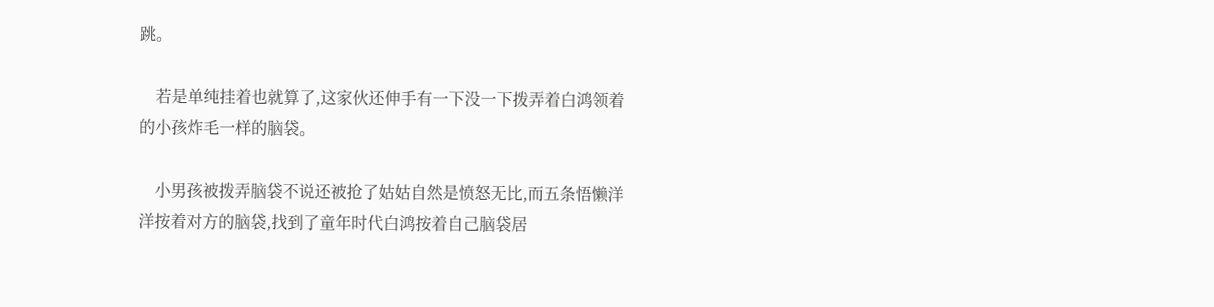跳。

    若是单纯挂着也就算了,这家伙还伸手有一下没一下拨弄着白鸿领着的小孩炸毛一样的脑袋。

    小男孩被拨弄脑袋不说还被抢了姑姑自然是愤怒无比,而五条悟懒洋洋按着对方的脑袋,找到了童年时代白鸿按着自己脑袋居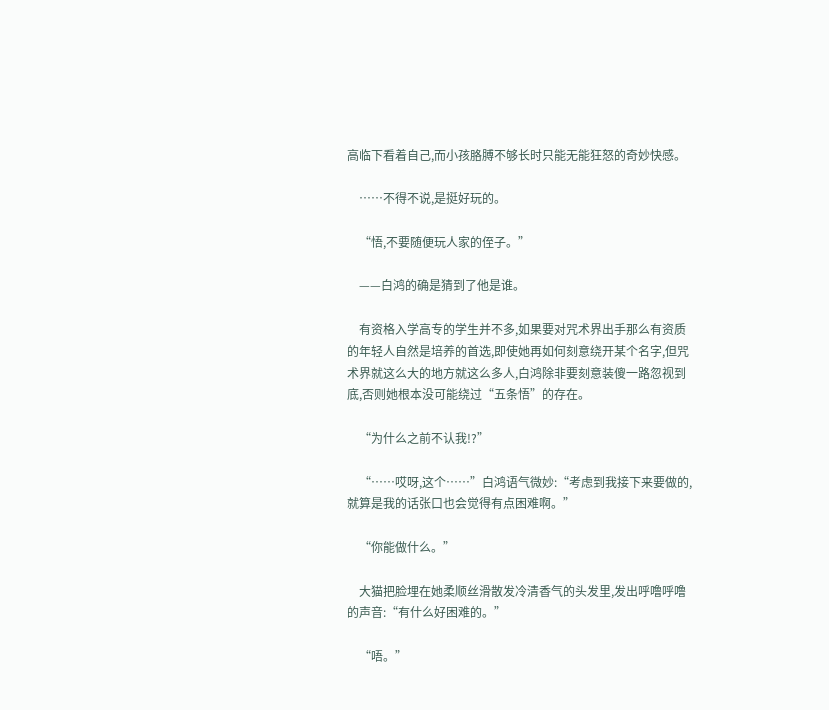高临下看着自己,而小孩胳膊不够长时只能无能狂怒的奇妙快感。

    ……不得不说,是挺好玩的。

    “悟,不要随便玩人家的侄子。”

    ——白鸿的确是猜到了他是谁。

    有资格入学高专的学生并不多,如果要对咒术界出手那么有资质的年轻人自然是培养的首选,即使她再如何刻意绕开某个名字,但咒术界就这么大的地方就这么多人,白鸿除非要刻意装傻一路忽视到底,否则她根本没可能绕过“五条悟”的存在。

    “为什么之前不认我!?”

    “……哎呀,这个……”白鸿语气微妙:“考虑到我接下来要做的,就算是我的话张口也会觉得有点困难啊。”

    “你能做什么。”

    大猫把脸埋在她柔顺丝滑散发冷清香气的头发里,发出呼噜呼噜的声音:“有什么好困难的。”

    “唔。”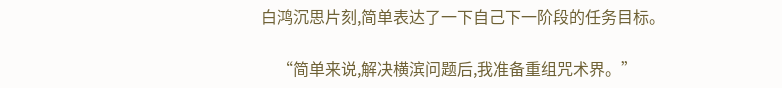白鸿沉思片刻,简单表达了一下自己下一阶段的任务目标。

    “简单来说,解决横滨问题后,我准备重组咒术界。”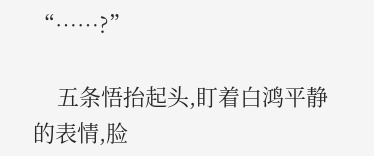“……?”

    五条悟抬起头,盯着白鸿平静的表情,脸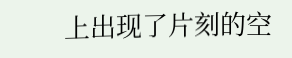上出现了片刻的空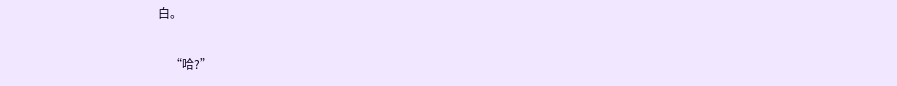白。

    “哈?”